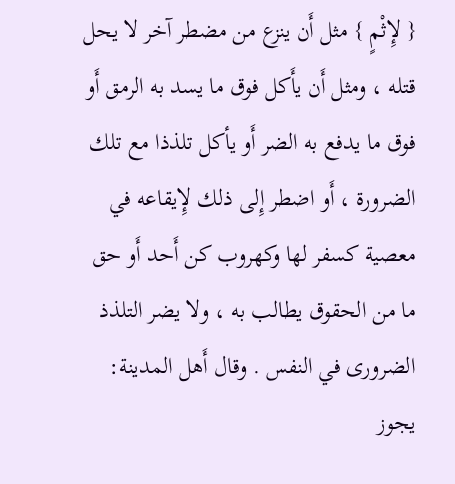{ لإِثْمٍ } مثل أَن ينزع من مضطر آخر لا يحل قتله ، ومثل أَن يأَكل فوق ما يسد به الرمق أَو فوق ما يدفع به الضر أَو يأكل تلذذا مع تلك الضرورة ، أَو اضطر إِلى ذلك لإِيقاعه في معصية كسفر لها وكهروب كن أَحد أَو حق ما من الحقوق يطالب به ، ولا يضر التلذذ الضرورى في النفس . وقال أَهل المدينة: يجوز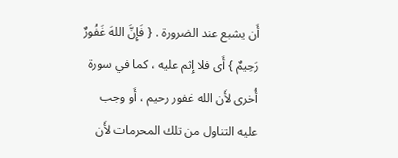أَن يشبع عند الضرورة . { فَإِنَّ اللهَ غَفُورٌ رَحِيمٌ } أَى فلا إِثم عليه ، كما في سورة أُخرى لأَن الله غفور رحيم ، أَو وجب عليه التناول من تلك المحرمات لأَن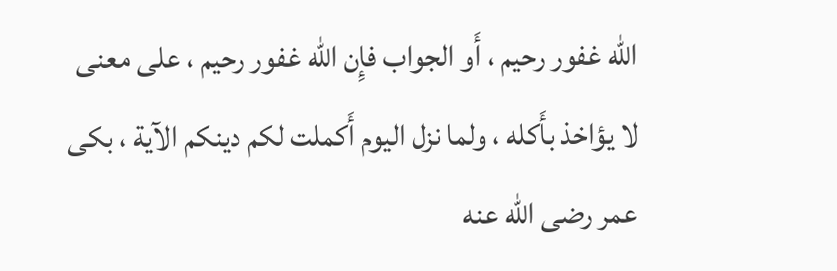الله غفور رحيم ، أَو الجواب فإِن الله غفور رحيم ، على معنى لا يؤاخذ بأَكله ، ولما نزل اليوم أَكملت لكم دينكم الآية ، بكى عمر رضى الله عنه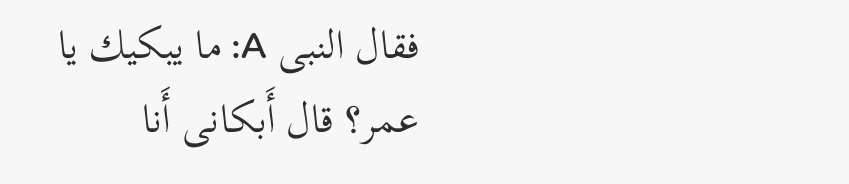فقال النبى A: ما يبكيك يا عمر؟ قال أَبكانى أَنا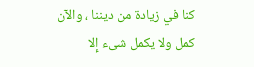كنا في زيادة من ديننا ، والآن كمل ولا يكمل شىء إِلا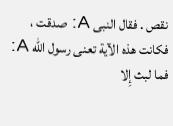نقص . فقال النبى A: صدقت ، فكانت هذه الآية تعنى رسول الله A: فما لبث إِلا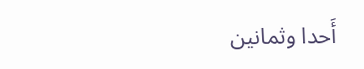أَحدا وثمانين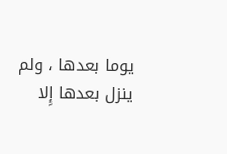يوما بعدها ، ولم ينزل بعدها إِلا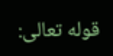قوله تعالى: